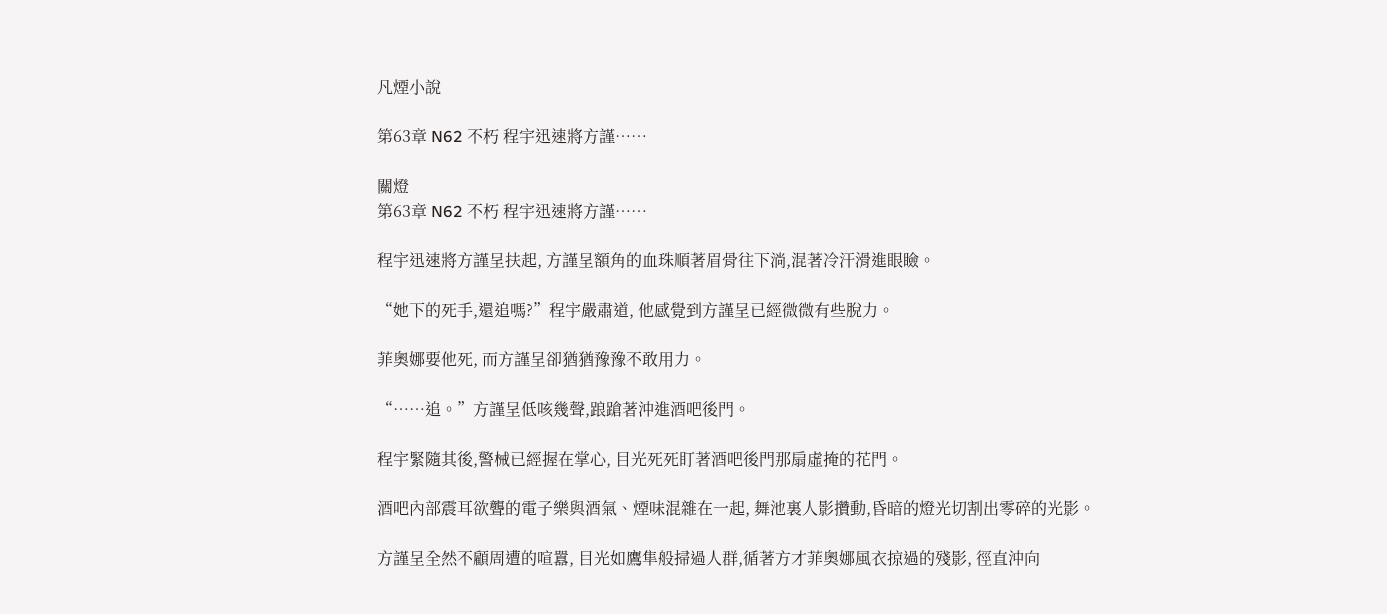凡煙小說

第63章 N62 不朽 程宇迅速將方謹……

關燈
第63章 N62 不朽 程宇迅速將方謹……

程宇迅速將方謹呈扶起, 方謹呈額角的血珠順著眉骨往下淌,混著冷汗滑進眼瞼。

“她下的死手,還追嗎?”程宇嚴肅道, 他感覺到方謹呈已經微微有些脫力。

菲奧娜要他死, 而方謹呈卻猶猶豫豫不敢用力。

“……追。”方謹呈低咳幾聲,踉蹌著沖進酒吧後門。

程宇緊隨其後,警械已經握在掌心, 目光死死盯著酒吧後門那扇虛掩的花門。

酒吧內部震耳欲聾的電子樂與酒氣、煙味混雜在一起, 舞池裏人影攢動,昏暗的燈光切割出零碎的光影。

方謹呈全然不顧周遭的喧囂, 目光如鷹隼般掃過人群,循著方才菲奧娜風衣掠過的殘影, 徑直沖向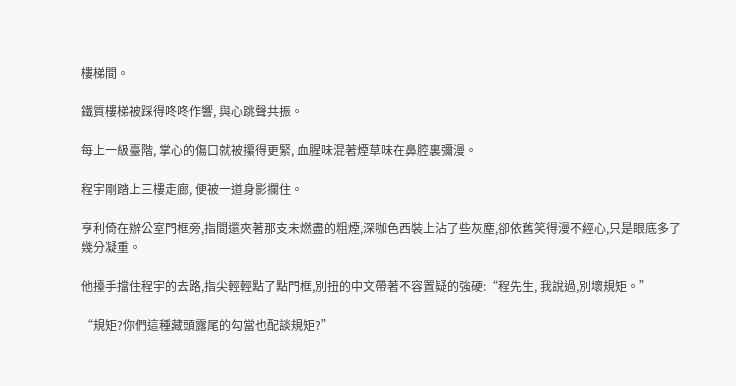樓梯間。

鐵質樓梯被踩得咚咚作響, 與心跳聲共振。

每上一級臺階, 掌心的傷口就被攥得更緊, 血腥味混著煙草味在鼻腔裏彌漫。

程宇剛踏上三樓走廊, 便被一道身影攔住。

亨利倚在辦公室門框旁,指間還夾著那支未燃盡的粗煙,深咖色西裝上沾了些灰塵,卻依舊笑得漫不經心,只是眼底多了幾分凝重。

他擡手擋住程宇的去路,指尖輕輕點了點門框,別扭的中文帶著不容置疑的強硬:“程先生, 我說過,別壞規矩。”

“規矩?你們這種藏頭露尾的勾當也配談規矩?”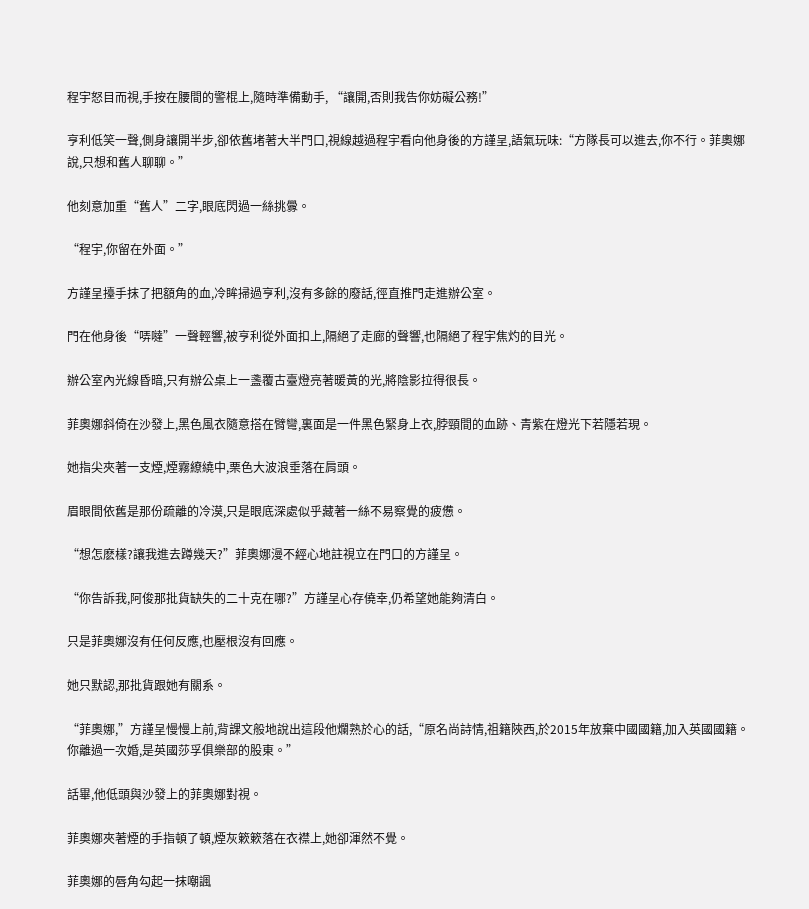程宇怒目而視,手按在腰間的警棍上,隨時準備動手, “讓開,否則我告你妨礙公務!”

亨利低笑一聲,側身讓開半步,卻依舊堵著大半門口,視線越過程宇看向他身後的方謹呈,語氣玩味:“方隊長可以進去,你不行。菲奧娜說,只想和舊人聊聊。”

他刻意加重“舊人”二字,眼底閃過一絲挑釁。

“程宇,你留在外面。”

方謹呈擡手抹了把額角的血,冷眸掃過亨利,沒有多餘的廢話,徑直推門走進辦公室。

門在他身後“哢噠”一聲輕響,被亨利從外面扣上,隔絕了走廊的聲響,也隔絕了程宇焦灼的目光。

辦公室內光線昏暗,只有辦公桌上一盞覆古臺燈亮著暖黃的光,將陰影拉得很長。

菲奧娜斜倚在沙發上,黑色風衣隨意搭在臂彎,裏面是一件黑色緊身上衣,脖頸間的血跡、青紫在燈光下若隱若現。

她指尖夾著一支煙,煙霧繚繞中,栗色大波浪垂落在肩頭。

眉眼間依舊是那份疏離的冷漠,只是眼底深處似乎藏著一絲不易察覺的疲憊。

“想怎麽樣?讓我進去蹲幾天?”菲奧娜漫不經心地註視立在門口的方謹呈。

“你告訴我,阿俊那批貨缺失的二十克在哪?”方謹呈心存僥幸,仍希望她能夠清白。

只是菲奧娜沒有任何反應,也壓根沒有回應。

她只默認,那批貨跟她有關系。

“菲奧娜,”方謹呈慢慢上前,背課文般地說出這段他爛熟於心的話,“原名尚詩情,祖籍陜西,於2015年放棄中國國籍,加入英國國籍。你離過一次婚,是英國莎孚俱樂部的股東。”

話畢,他低頭與沙發上的菲奧娜對視。

菲奧娜夾著煙的手指頓了頓,煙灰簌簌落在衣襟上,她卻渾然不覺。

菲奧娜的唇角勾起一抹嘲諷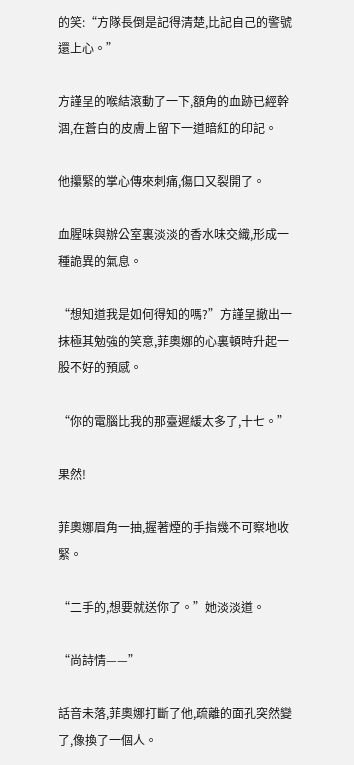的笑:“方隊長倒是記得清楚,比記自己的警號還上心。”

方謹呈的喉結滾動了一下,額角的血跡已經幹涸,在蒼白的皮膚上留下一道暗紅的印記。

他攥緊的掌心傳來刺痛,傷口又裂開了。

血腥味與辦公室裏淡淡的香水味交織,形成一種詭異的氣息。

“想知道我是如何得知的嗎?”方謹呈撤出一抹極其勉強的笑意,菲奧娜的心裏頓時升起一股不好的預感。

“你的電腦比我的那臺遲緩太多了,十七。”

果然!

菲奧娜眉角一抽,握著煙的手指幾不可察地收緊。

“二手的,想要就送你了。”她淡淡道。

“尚詩情——”

話音未落,菲奧娜打斷了他,疏離的面孔突然變了,像換了一個人。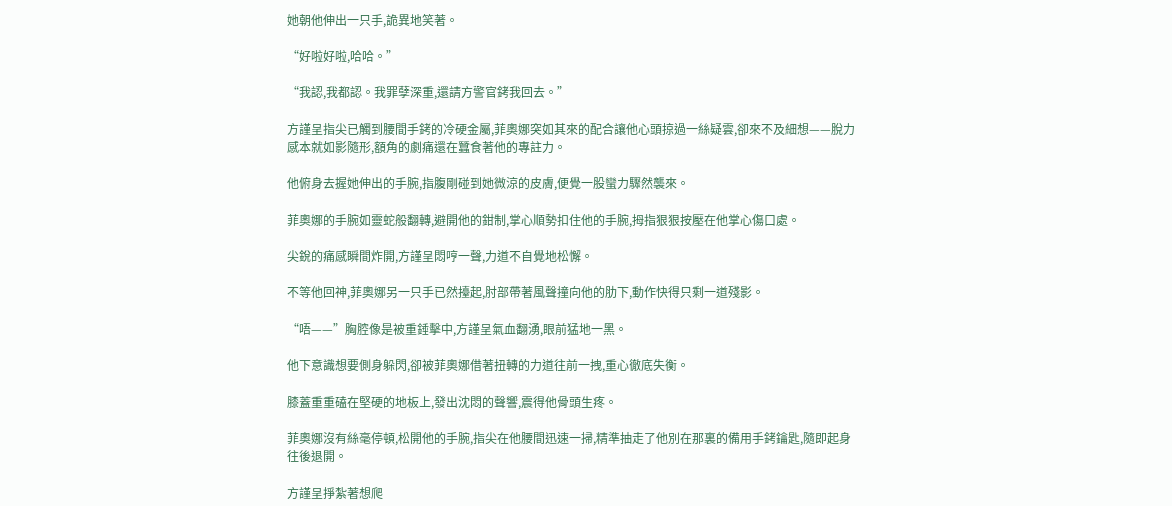她朝他伸出一只手,詭異地笑著。

“好啦好啦,哈哈。”

“我認,我都認。我罪孽深重,還請方警官銬我回去。”

方謹呈指尖已觸到腰間手銬的冷硬金屬,菲奧娜突如其來的配合讓他心頭掠過一絲疑雲,卻來不及細想——脫力感本就如影隨形,額角的劇痛還在蠶食著他的專註力。

他俯身去握她伸出的手腕,指腹剛碰到她微涼的皮膚,便覺一股蠻力驟然襲來。

菲奧娜的手腕如靈蛇般翻轉,避開他的鉗制,掌心順勢扣住他的手腕,拇指狠狠按壓在他掌心傷口處。

尖銳的痛感瞬間炸開,方謹呈悶哼一聲,力道不自覺地松懈。

不等他回神,菲奧娜另一只手已然擡起,肘部帶著風聲撞向他的肋下,動作快得只剩一道殘影。

“唔——”胸腔像是被重錘擊中,方謹呈氣血翻湧,眼前猛地一黑。

他下意識想要側身躲閃,卻被菲奧娜借著扭轉的力道往前一拽,重心徹底失衡。

膝蓋重重磕在堅硬的地板上,發出沈悶的聲響,震得他骨頭生疼。

菲奧娜沒有絲毫停頓,松開他的手腕,指尖在他腰間迅速一掃,精準抽走了他別在那裏的備用手銬鑰匙,隨即起身往後退開。

方謹呈掙紮著想爬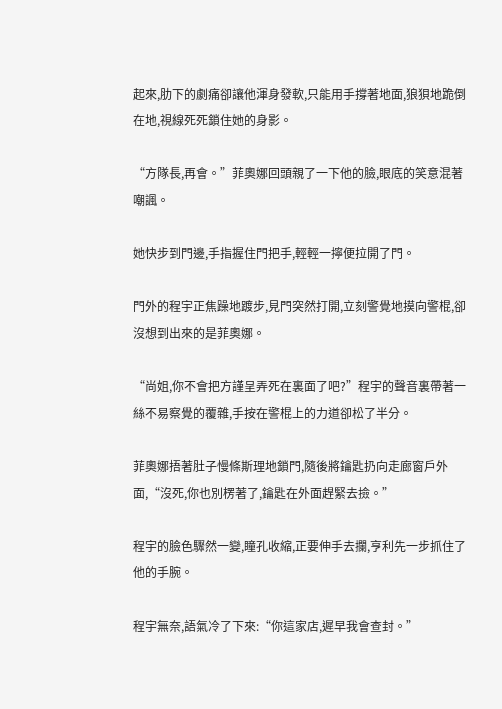起來,肋下的劇痛卻讓他渾身發軟,只能用手撐著地面,狼狽地跪倒在地,視線死死鎖住她的身影。

“方隊長,再會。”菲奧娜回頭親了一下他的臉,眼底的笑意混著嘲諷。

她快步到門邊,手指握住門把手,輕輕一擰便拉開了門。

門外的程宇正焦躁地踱步,見門突然打開,立刻警覺地摸向警棍,卻沒想到出來的是菲奧娜。

“尚姐,你不會把方謹呈弄死在裏面了吧?”程宇的聲音裏帶著一絲不易察覺的覆雜,手按在警棍上的力道卻松了半分。

菲奧娜捂著肚子慢條斯理地鎖門,隨後將鑰匙扔向走廊窗戶外面,“沒死,你也別楞著了,鑰匙在外面趕緊去撿。”

程宇的臉色驟然一變,瞳孔收縮,正要伸手去攔,亨利先一步抓住了他的手腕。

程宇無奈,語氣冷了下來:“你這家店,遲早我會查封。”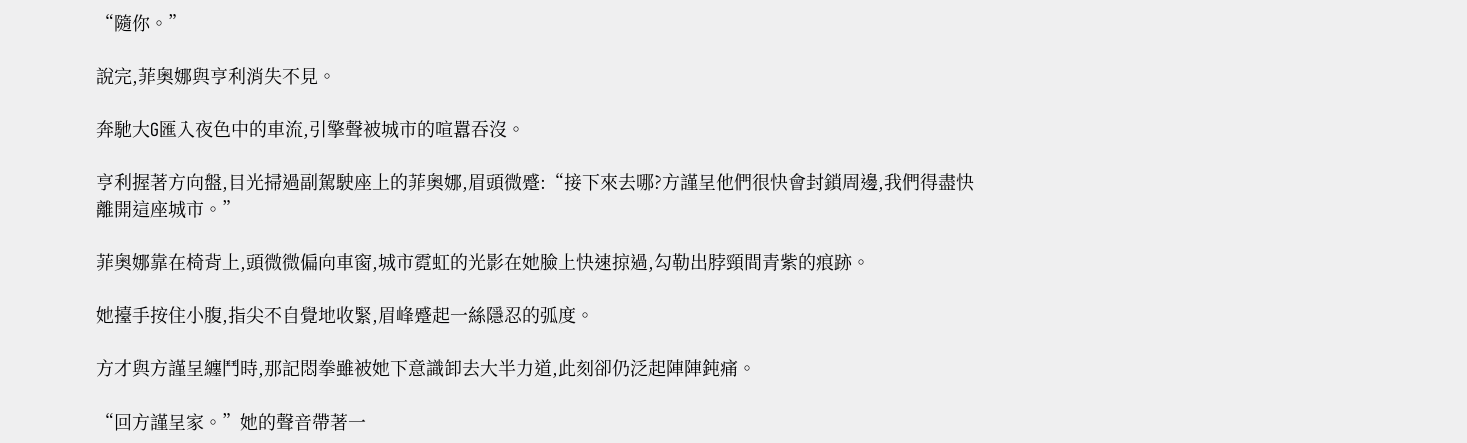“隨你。”

說完,菲奧娜與亨利消失不見。

奔馳大G匯入夜色中的車流,引擎聲被城市的喧囂吞沒。

亨利握著方向盤,目光掃過副駕駛座上的菲奧娜,眉頭微蹙:“接下來去哪?方謹呈他們很快會封鎖周邊,我們得盡快離開這座城市。”

菲奧娜靠在椅背上,頭微微偏向車窗,城市霓虹的光影在她臉上快速掠過,勾勒出脖頸間青紫的痕跡。

她擡手按住小腹,指尖不自覺地收緊,眉峰蹙起一絲隱忍的弧度。

方才與方謹呈纏鬥時,那記悶拳雖被她下意識卸去大半力道,此刻卻仍泛起陣陣鈍痛。

“回方謹呈家。”她的聲音帶著一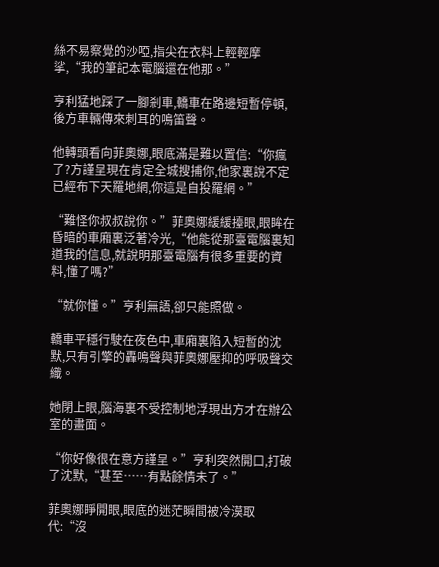絲不易察覺的沙啞,指尖在衣料上輕輕摩挲,“我的筆記本電腦還在他那。”

亨利猛地踩了一腳剎車,轎車在路邊短暫停頓,後方車輛傳來刺耳的鳴笛聲。

他轉頭看向菲奧娜,眼底滿是難以置信:“你瘋了?方謹呈現在肯定全城搜捕你,他家裏說不定已經布下天羅地網,你這是自投羅網。”

“難怪你叔叔說你。”菲奧娜緩緩擡眼,眼眸在昏暗的車廂裏泛著冷光,“他能從那臺電腦裏知道我的信息,就說明那臺電腦有很多重要的資料,懂了嗎?”

“就你懂。”亨利無語,卻只能照做。

轎車平穩行駛在夜色中,車廂裏陷入短暫的沈默,只有引擎的轟鳴聲與菲奧娜壓抑的呼吸聲交織。

她閉上眼,腦海裏不受控制地浮現出方才在辦公室的畫面。

“你好像很在意方謹呈。”亨利突然開口,打破了沈默,“甚至……有點餘情未了。”

菲奧娜睜開眼,眼底的迷茫瞬間被冷漠取代:“沒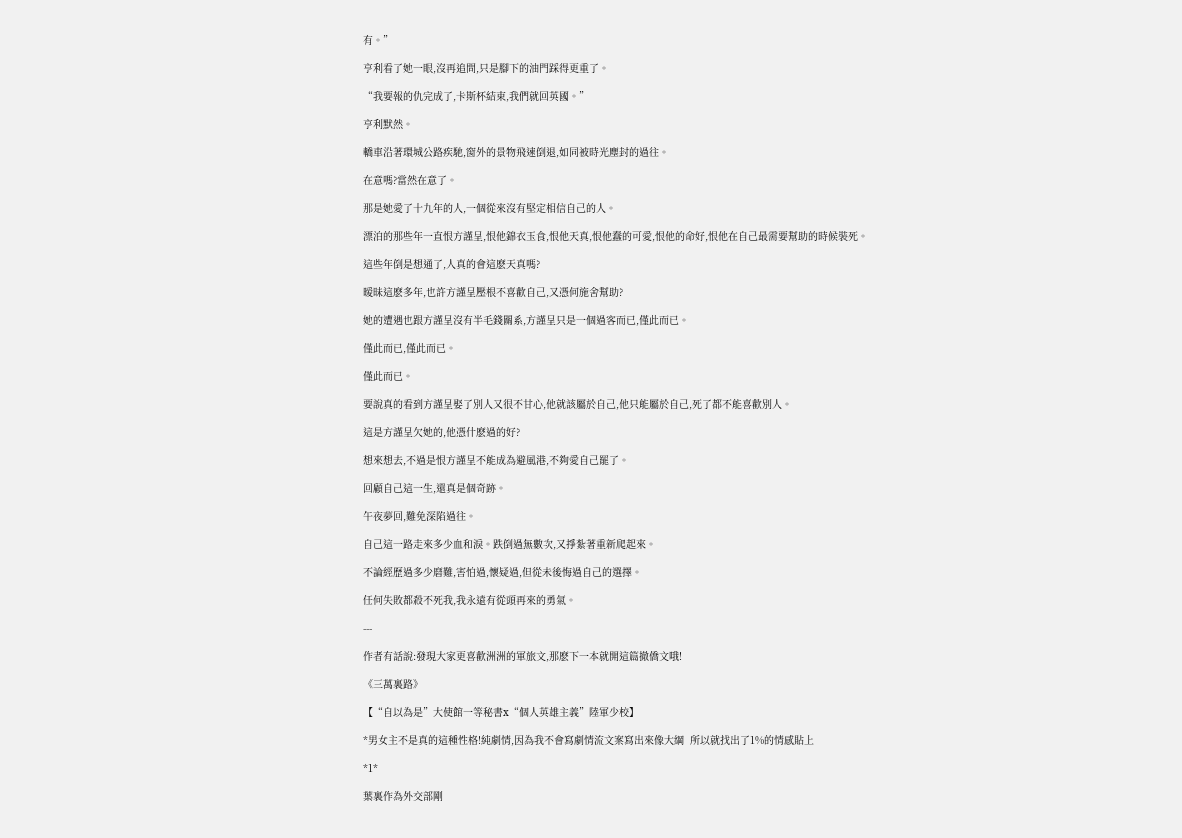有。”

亨利看了她一眼,沒再追問,只是腳下的油門踩得更重了。

“我要報的仇完成了,卡斯杯結束,我們就回英國。”

亨利默然。

轎車沿著環城公路疾馳,窗外的景物飛速倒退,如同被時光塵封的過往。

在意嗎?當然在意了。

那是她愛了十九年的人,一個從來沒有堅定相信自己的人。

漂泊的那些年一直恨方謹呈,恨他錦衣玉食,恨他天真,恨他蠢的可愛,恨他的命好,恨他在自己最需要幫助的時候裝死。

這些年倒是想通了,人真的會這麽天真嗎?

暧昧這麽多年,也許方謹呈壓根不喜歡自己,又憑何施舍幫助?

她的遭遇也跟方謹呈沒有半毛錢關系,方謹呈只是一個過客而已,僅此而已。

僅此而已,僅此而已。

僅此而已。

要說真的看到方謹呈娶了別人又很不甘心,他就該屬於自己,他只能屬於自己,死了都不能喜歡別人。

這是方謹呈欠她的,他憑什麽過的好?

想來想去,不過是恨方謹呈不能成為避風港,不夠愛自己罷了。

回顧自己這一生,還真是個奇跡。

午夜夢回,難免深陷過往。

自己這一路走來多少血和淚。跌倒過無數次,又掙紮著重新爬起來。

不論經歷過多少磨難,害怕過,懷疑過,但從未後悔過自己的選擇。

任何失敗都殺不死我,我永遠有從頭再來的勇氣。

---

作者有話說:發現大家更喜歡洲洲的軍旅文,那麽下一本就開這篇撤僑文哦!

《三萬裏路》

【“自以為是”大使館一等秘書x“個人英雄主義”陸軍少校】

*男女主不是真的這種性格!純劇情,因為我不會寫劇情流文案寫出來像大綱  所以就找出了1%的情感貼上

*1*

葉裏作為外交部剛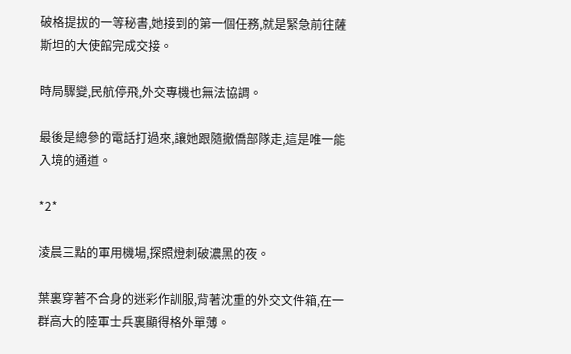破格提拔的一等秘書,她接到的第一個任務,就是緊急前往薩斯坦的大使館完成交接。

時局驟變,民航停飛,外交專機也無法協調。

最後是總參的電話打過來,讓她跟隨撤僑部隊走,這是唯一能入境的通道。

*2*

淩晨三點的軍用機場,探照燈刺破濃黑的夜。

葉裏穿著不合身的迷彩作訓服,背著沈重的外交文件箱,在一群高大的陸軍士兵裏顯得格外單薄。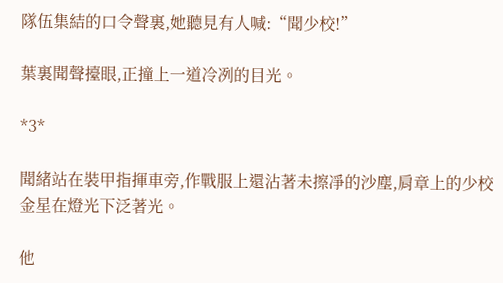隊伍集結的口令聲裏,她聽見有人喊:“聞少校!”

葉裏聞聲擡眼,正撞上一道冷冽的目光。

*3*

聞緒站在裝甲指揮車旁,作戰服上還沾著未擦凈的沙塵,肩章上的少校金星在燈光下泛著光。

他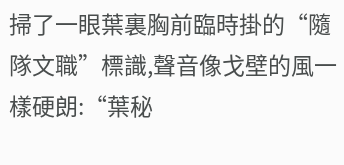掃了一眼葉裏胸前臨時掛的“隨隊文職”標識,聲音像戈壁的風一樣硬朗:“葉秘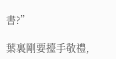書?”

葉裏剛要擡手敬禮,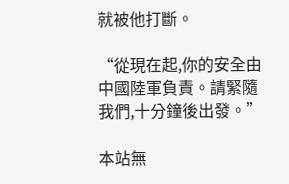就被他打斷。

“從現在起,你的安全由中國陸軍負責。請緊隨我們,十分鐘後出發。”

本站無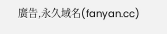廣告,永久域名(fanyan.cc)